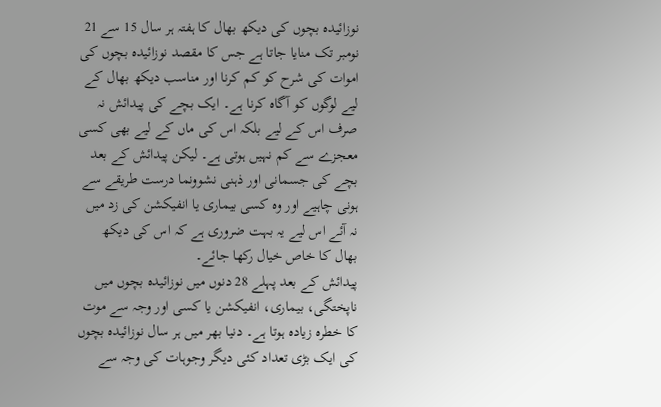نوزائیدہ بچوں کی دیکھ بھال کا ہفتہ ہر سال 15 سے 21 نومبر تک منایا جاتا ہے جس کا مقصد نوزائیدہ بچوں کی اموات کی شرح کو کم کرنا اور مناسب دیکھ بھال کے لیے لوگوں کو آگاہ کرنا ہے۔ ایک بچے کی پیدائش نہ صرف اس کے لیے بلکہ اس کی ماں کے لیے بھی کسی معجزے سے کم نہیں ہوتی ہے۔ لیکن پیدائش کے بعد بچے کی جسمانی اور ذہنی نشوونما درست طریقے سے ہونی چاہیے اور وہ کسی بیماری یا انفیکشن کی زد میں نہ آئے اس لیے یہ بہت ضروری ہے کہ اس کی دیکھ بھال کا خاص خیال رکھا جائے۔
پیدائش کے بعد پہلے 28 دنوں میں نوزائیدہ بچوں میں ناپختگی، بیماری، انفیکشن یا کسی اور وجہ سے موت کا خطرہ زیادہ ہوتا ہے۔ دنیا بھر میں ہر سال نوزائیدہ بچوں کی ایک بڑی تعداد کئی دیگر وجوہات کی وجہ سے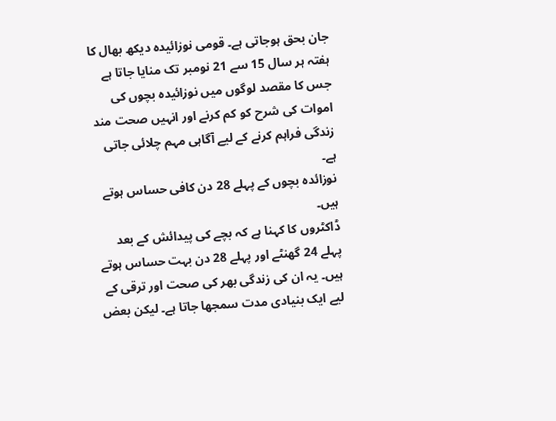جان بحق ہوجاتی ہے۔ قومی نوزائیدہ دیکھ بھال کا ہفتہ ہر سال 15 سے 21 نومبر تک منایا جاتا ہے جس کا مقصد لوگوں میں نوزائیدہ بچوں کی اموات کی شرح کو کم کرنے اور انہیں صحت مند زندگی فراہم کرنے کے لیے آگاہی مہم چلائی جاتی ہے۔
نوزائدہ بچوں کے پہلے 28 دن کافی حساس ہوتے ہیں۔
ڈاکٹروں کا کہنا ہے کہ بچے کی پیدائش کے بعد پہلے 24 گھنٹے اور پہلے 28 دن بہت حساس ہوتے ہیں۔ یہ ان کی زندگی بھر کی صحت اور ترقی کے لیے ایک بنیادی مدت سمجھا جاتا ہے۔ لیکن بعض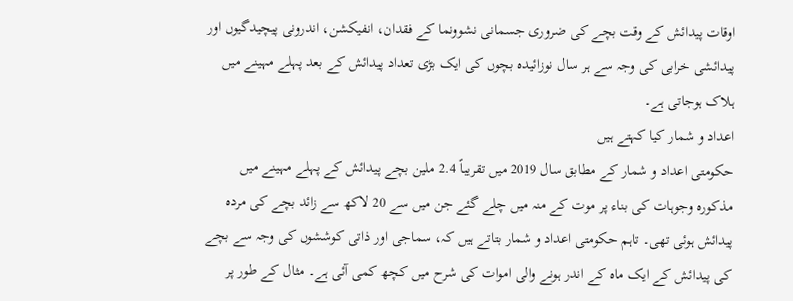اوقات پیدائش کے وقت بچے کی ضروری جسمانی نشوونما کے فقدان، انفیکشن، اندرونی پیچیدگیوں اور پیدائشی خرابی کی وجہ سے ہر سال نوزائیدہ بچوں کی ایک بڑی تعداد پیدائش کے بعد پہلے مہینے میں ہلاک ہوجاتی ہے۔
اعداد و شمار کیا کہتے ہیں
حکومتی اعداد و شمار کے مطابق سال 2019 میں تقریباً 2.4 ملین بچے پیدائش کے پہلے مہینے میں مذکورہ وجوہات کی بناء پر موت کے منہ میں چلے گئے جن میں سے 20 لاکھ سے زائد بچے کی مردہ پیدائش ہوئی تھی۔ تاہم حکومتی اعداد و شمار بتاتے ہیں کہ، سماجی اور ذاتی کوششوں کی وجہ سے بچے کی پیدائش کے ایک ماہ کے اندر ہونے والی اموات کی شرح میں کچھ کمی آئی ہے۔ مثال کے طور پر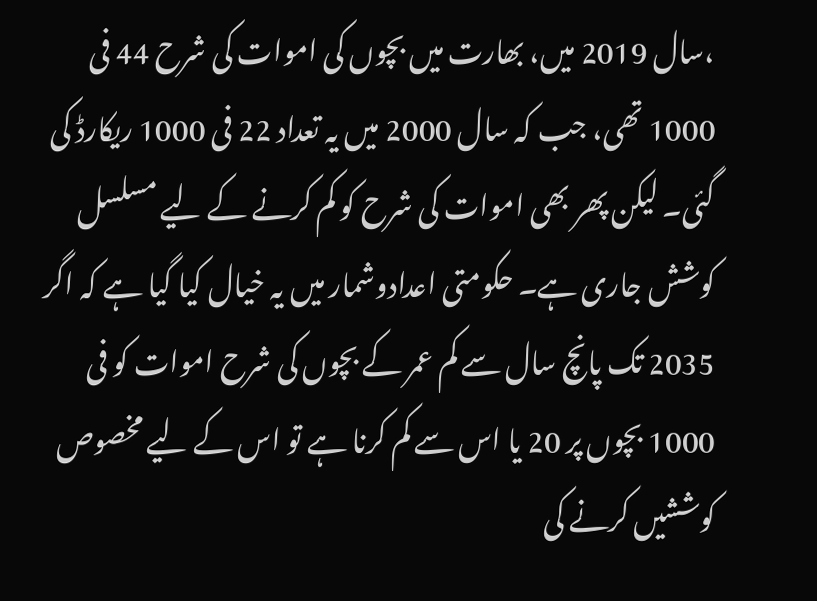،سال 2019 میں، بھارت میں بچوں کی اموات کی شرح 44 فی 1000 تھی، جب کہ سال 2000 میں یہ تعداد 22 فی 1000 ریکارڈ کی گئی۔ لیکن پھر بھی اموات کی شرح کو کم کرنے کے لیے مسلسل کوشش جاری ہے۔ حکومتی اعدادوشمار میں یہ خیال کیا گیا ہے کہ اگر 2035 تک پانچ سال سے کم عمر کے بچوں کی شرح اموات کو فی 1000 بچوں پر 20 یا اس سے کم کرنا ہے تو اس کے لیے مخصوص کوششیں کرنے کی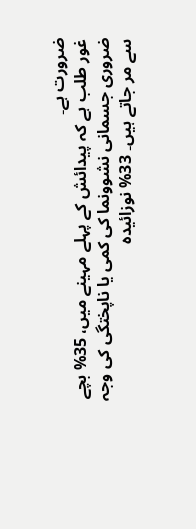ضرورت ہے۔
غور طلب ہے کہ پیدائش کے پہلے مہینے میں، 35% بچے ضروری جسمانی نشوونما کی کمی یا ناپختگی کی وجہ سے مر جاتے ہیں۔ 33% نوزائیدہ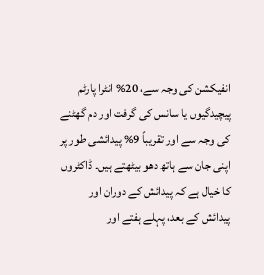انفیکشن کی وجہ سے، 20% انٹرا پارٹم پیچیدگیوں یا سانس کی گرفت اور دم گھٹنے کی وجہ سے اور تقریباً 9% پیدائشی طور پر اپنی جان سے ہاتھ دھو بیٹھتے ہیں۔ ڈاکٹروں کا خیال ہے کہ پیدائش کے دوران اور پیدائش کے بعد، پہلے ہفتے اور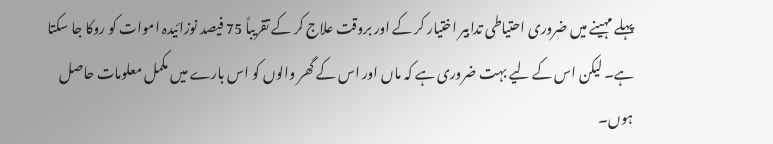پہلے مہینے میں ضروری احتیاطی تدابیر اختیار کر کے اور بروقت علاج کر کے تقریباً 75 فیصد نوزائیدہ اموات کو روکا جا سکتا ہے۔ لیکن اس کے لیے بہت ضروری ہے کہ ماں اور اس کے گھر والوں کو اس بارے میں مکمل معلومات حاصل ہوں۔